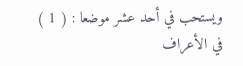ويستحب في أحد عشر موضعا : ( 1 ) في الأعراف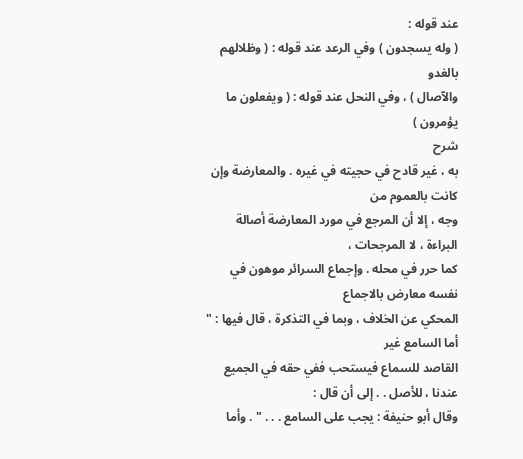عند قوله :
( وله يسجدون ) وفي الرعد عند قوله : ( وظلالهم بالغدو
والآصال ) ، وفي النحل عند قوله : ( ويفعلون ما يؤمرون )
شرح
به ، غير قادح في حجيته في غيره . والمعارضة وإن كانت بالعموم من
وجه ، إلا أن المرجع في مورد المعارضة أصالة البراءة ، لا المرجحات ،
كما حرر في محله . وإجماع السرائر موهون في نفسه معارض بالاجماع
المحكي عن الخلاف ، وبما في التذكرة ، قال فيها : " أما السامع غير
القاصد للسماع فيستحب ففي حقه في الجميع عندنا ، للأصل . . إلى أن قال :
وقال أبو حنيفة : يجب على السامع . . . " . وأما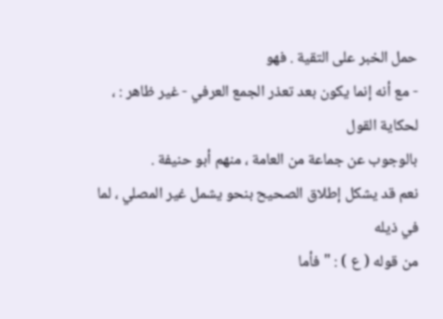حمل الخبر على التقية . فهو
- مع أنه إنما يكون بعد تعذر الجمع العرفي - غير ظاهر : ، لحكاية القول
بالوجوب عن جماعة من العامة ، منهم أبو حنيفة .
نعم قد يشكل إطلاق الصحيح بنحو يشمل غير المصلي ، لما في ذيله
من قوله ( ع ) : " فأما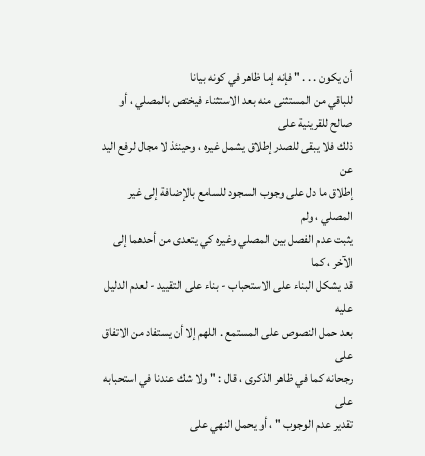أن يكون . . . " فإنه إما ظاهر في كونه بيانا
للباقي من المستثنى منه بعد الاستثناء فيختص بالمصلي ، أو صالح للقرينية على
ذلك فلا يبقى للصدر إطلاق يشمل غيره ، وحينئذ لا مجال لرفع اليد عن
إطلاق ما دل على وجوب السجود للسامع بالإضافة إلى غير المصلي ، ولم
يثبت عدم الفصل بين المصلي وغيره كي يتعدى من أحدهما إلى الآخر ، كما
قد يشكل البناء على الاستحباب - بناء على التقييد - لعدم الدليل عليه
بعد حمل النصوص على المستمع . اللهم إلا أن يستفاد من الاتفاق على
رجحانه كما في ظاهر الذكرى ، قال : " ولا شك عندنا في استحبابه على
تقدير عدم الوجوب " ، أو يحمل النهي على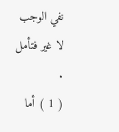نفي الوجب لا غير فتأمل .
( 1 ) أما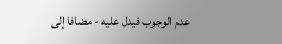عدم الوجوب فيدل عليه - مضافا إلى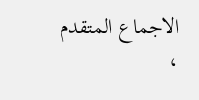الاجماع المتقدم ،